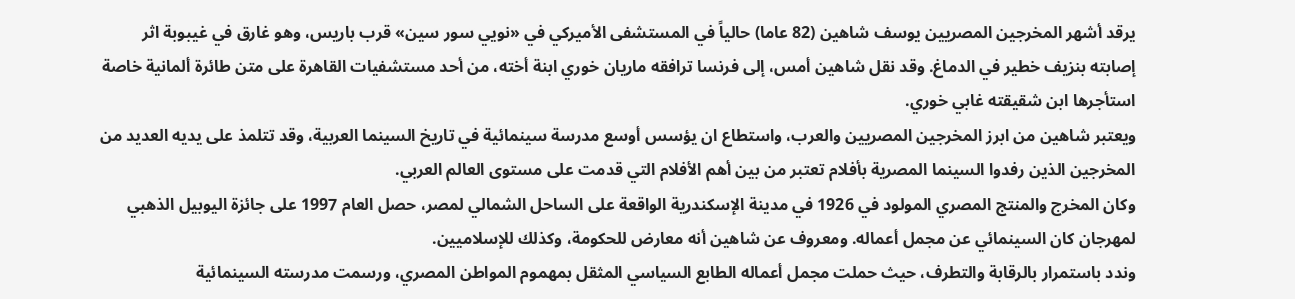يرقد أشهر المخرجين المصريين يوسف شاهين (82 عاما) حالياً في المستشفى الأميركي في «نويي سور سين» قرب باريس، وهو غارق في غيبوبة اثر إصابته بنزيف خطير في الدماغ. وقد نقل شاهين أمس، إلى فرنسا ترافقه ماريان خوري ابنة أخته، من أحد مستشفيات القاهرة على متن طائرة ألمانية خاصة استأجرها ابن شقيقته غابي خوري.
ويعتبر شاهين من ابرز المخرجين المصريين والعرب، واستطاع ان يؤسس أوسع مدرسة سينمائية في تاريخ السينما العربية، وقد تتلمذ على يديه العديد من المخرجين الذين رفدوا السينما المصرية بأفلام تعتبر من بين أهم الأفلام التي قدمت على مستوى العالم العربي.
وكان المخرج والمنتج المصري المولود في 1926 في مدينة الإسكندرية الواقعة على الساحل الشمالي لمصر، حصل العام 1997 على جائزة اليوبيل الذهبي لمهرجان كان السينمائي عن مجمل أعماله. ومعروف عن شاهين أنه معارض للحكومة، وكذلك للإسلاميين.
وندد باستمرار بالرقابة والتطرف، حيث حملت مجمل أعماله الطابع السياسي المثقل بمهموم المواطن المصري، ورسمت مدرسته السينمائية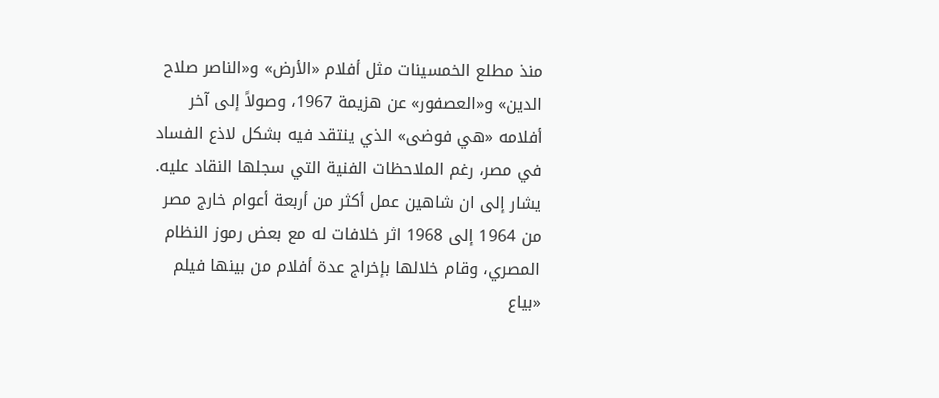منذ مطلع الخمسينات مثل أفلام «الأرض» و«الناصر صلاح الدين» و«العصفور» عن هزيمة 1967، وصولاً إلى آخر أفلامه «هي فوضى» الذي ينتقد فيه بشكل لاذع الفساد في مصر، رغم الملاحظات الفنية التي سجلها النقاد عليه.
يشار إلى ان شاهين عمل أكثر من أربعة أعوام خارج مصر من 1964 إلى 1968 اثر خلافات له مع بعض رموز النظام المصري، وقام خلالها بإخراج عدة أفلام من بينها فيلم «بياع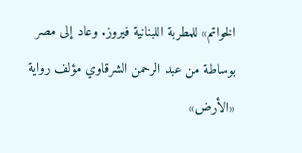الخواتم» للمطربة اللبنانية فيروز. وعاد إلى مصر بوساطة من عبد الرحمن الشرقاوي مؤلف رواية «الأرض»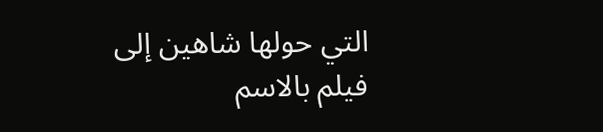التي حولها شاهين إلى فيلم بالاسم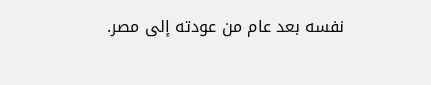نفسه بعد عام من عودته إلى مصر.